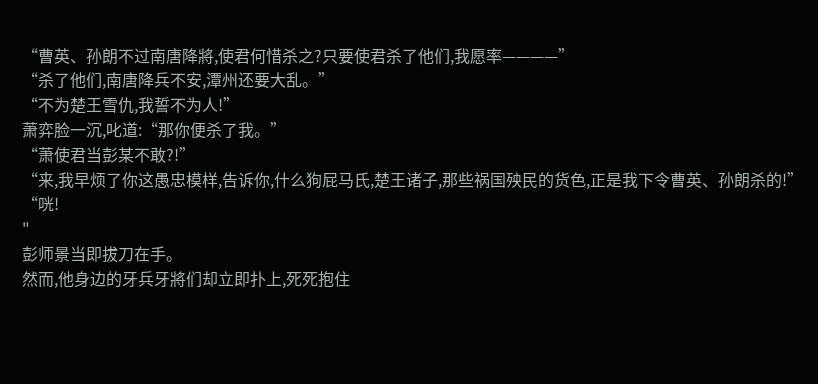“曹英、孙朗不过南唐降將,使君何惜杀之?只要使君杀了他们,我愿率————”
“杀了他们,南唐降兵不安,潭州还要大乱。”
“不为楚王雪仇,我誓不为人!”
萧弈脸一沉,叱道:“那你便杀了我。”
“萧使君当彭某不敢?!”
“来,我早烦了你这愚忠模样,告诉你,什么狗屁马氏,楚王诸子,那些祸国殃民的货色,正是我下令曹英、孙朗杀的!”
“咣!
"
彭师景当即拔刀在手。
然而,他身边的牙兵牙將们却立即扑上,死死抱住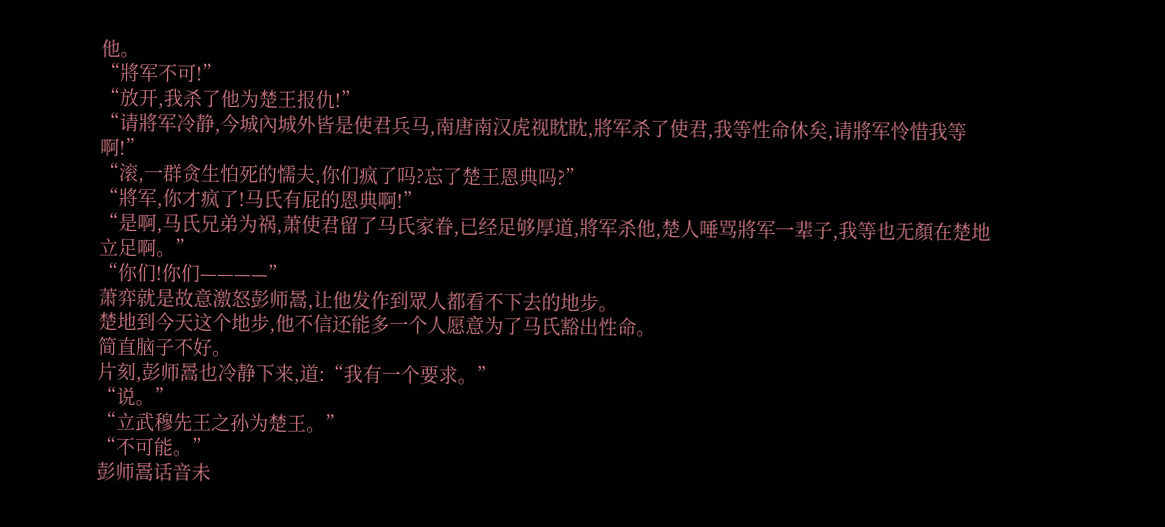他。
“將军不可!”
“放开,我杀了他为楚王报仇!”
“请將军冷静,今城內城外皆是使君兵马,南唐南汉虎视眈眈,將军杀了使君,我等性命休矣,请將军怜惜我等啊!”
“滚,一群贪生怕死的懦夫,你们疯了吗?忘了楚王恩典吗?”
“將军,你才疯了!马氏有屁的恩典啊!”
“是啊,马氏兄弟为祸,萧使君留了马氏家眷,已经足够厚道,將军杀他,楚人唾骂將军一辈子,我等也无顏在楚地立足啊。”
“你们!你们————”
萧弈就是故意激怒彭师暠,让他发作到眾人都看不下去的地步。
楚地到今天这个地步,他不信还能多一个人愿意为了马氏豁出性命。
简直脑子不好。
片刻,彭师暠也冷静下来,道:“我有一个要求。”
“说。”
“立武穆先王之孙为楚王。”
“不可能。”
彭师暠话音未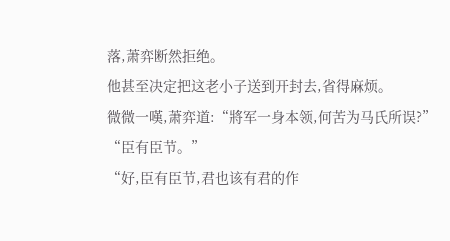落,萧弈断然拒绝。
他甚至决定把这老小子送到开封去,省得麻烦。
微微一嘆,萧弈道:“將军一身本领,何苦为马氏所误?”
“臣有臣节。”
“好,臣有臣节,君也该有君的作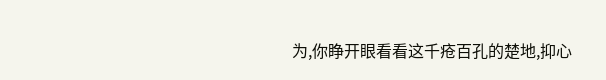为,你睁开眼看看这千疮百孔的楚地,抑心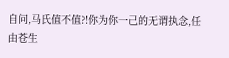自问,马氏值不值?!你为你一己的无谓执念,任由苍生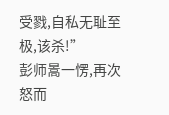受戮,自私无耻至极,该杀!”
彭师暠一愣,再次怒而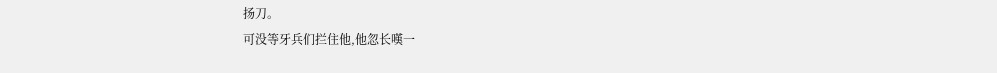扬刀。
可没等牙兵们拦住他,他忽长嘆一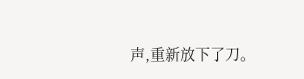声,重新放下了刀。